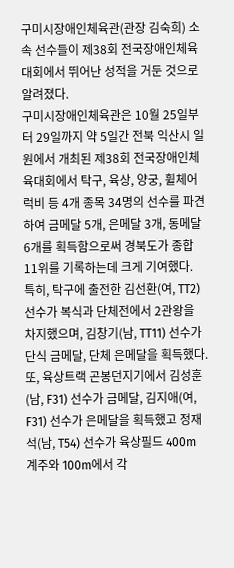구미시장애인체육관(관장 김숙희) 소속 선수들이 제38회 전국장애인체육대회에서 뛰어난 성적을 거둔 것으로 알려졌다.
구미시장애인체육관은 10월 25일부터 29일까지 약 5일간 전북 익산시 일원에서 개최된 제38회 전국장애인체육대회에서 탁구, 육상, 양궁, 휠체어럭비 등 4개 종목 34명의 선수를 파견하여 금메달 5개, 은메달 3개, 동메달 6개를 획득함으로써 경북도가 종합 11위를 기록하는데 크게 기여했다.
특히, 탁구에 출전한 김선환(여, TT2) 선수가 복식과 단체전에서 2관왕을 차지했으며, 김창기(남, TT11) 선수가 단식 금메달, 단체 은메달을 획득했다. 또, 육상트랙 곤봉던지기에서 김성훈(남, F31) 선수가 금메달, 김지애(여, F31) 선수가 은메달을 획득했고 정재석(남, T54) 선수가 육상필드 400m 계주와 100m에서 각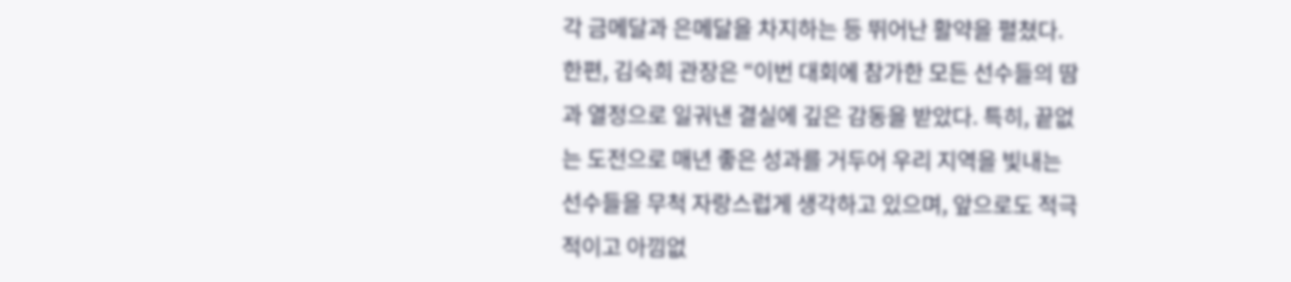각 금메달과 은메달을 차지하는 등 뛰어난 활약을 펼쳤다.
한편, 김숙희 관장은 “이번 대회에 참가한 모든 선수들의 땀과 열정으로 일궈낸 결실에 깊은 감동을 받았다. 특히, 끝없는 도전으로 매년 좋은 성과를 거두어 우리 지역을 빛내는 선수들을 무척 자랑스럽게 생각하고 있으며, 앞으로도 적극적이고 아낌없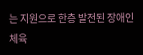는 지원으로 한층 발전된 장애인 체육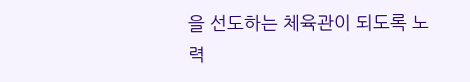을 선도하는 체육관이 되도록 노력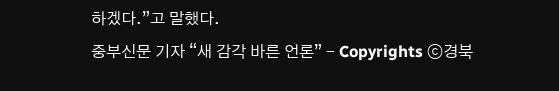하겠다.”고 말했다.
중부신문 기자 “새 감각 바른 언론” - Copyrights ⓒ경북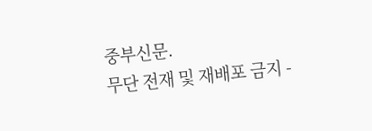중부신문.
무단 전재 및 재배포 금지 -